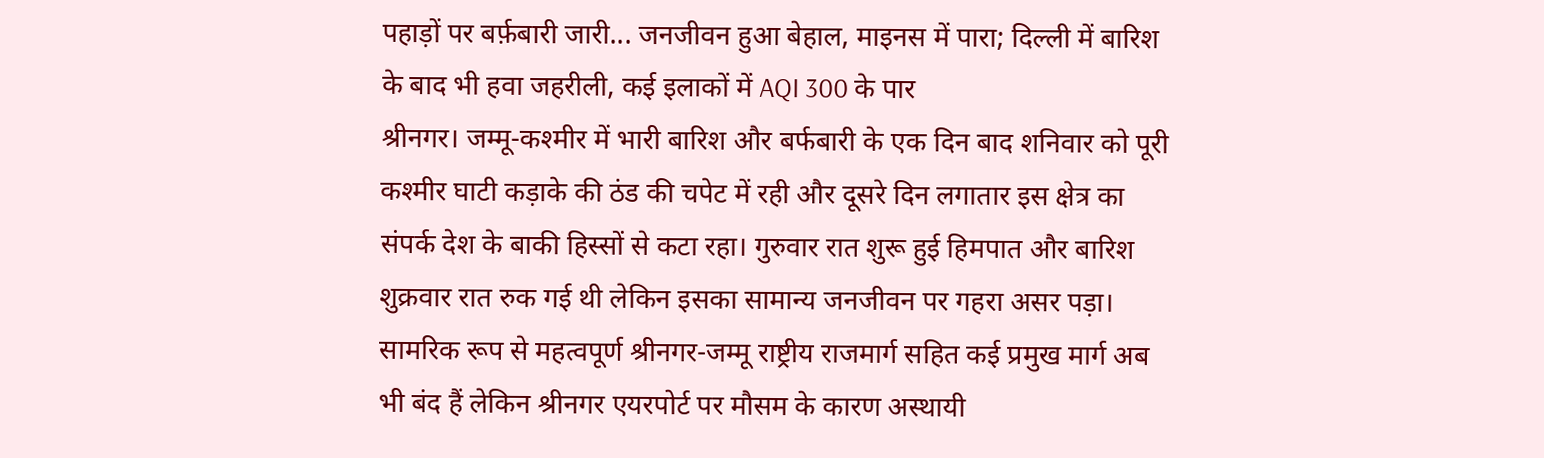पहाड़ों पर बर्फ़बारी जारी... जनजीवन हुआ बेहाल, माइनस में पारा; दिल्ली में बारिश के बाद भी हवा जहरीली, कई इलाकों में AQI 300 के पार
श्रीनगर। जम्मू-कश्मीर में भारी बारिश और बर्फबारी के एक दिन बाद शनिवार को पूरी कश्मीर घाटी कड़ाके की ठंड की चपेट में रही और दूसरे दिन लगातार इस क्षेत्र का संपर्क देश के बाकी हिस्सों से कटा रहा। गुरुवार रात शुरू हुई हिमपात और बारिश शुक्रवार रात रुक गई थी लेकिन इसका सामान्य जनजीवन पर गहरा असर पड़ा। सामरिक रूप से महत्वपूर्ण श्रीनगर-जम्मू राष्ट्रीय राजमार्ग सहित कई प्रमुख मार्ग अब भी बंद हैं लेकिन श्रीनगर एयरपोर्ट पर मौसम के कारण अस्थायी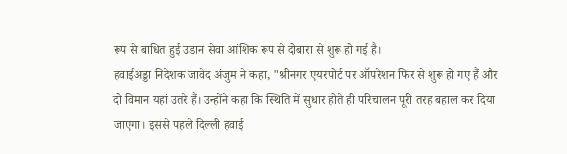रूप से बाधित हुई उडान सेवा आंशिक रूप से दोबारा से शुरू हो गई है।
हवाईअड्डा निदेशक जावेद अंजुम ने कहा, "श्रीनगर एयरपोर्ट पर ऑपरेशन फिर से शुरू हो गए हैं और दो विमान यहां उतरे हैं। उन्होंने कहा कि स्थिति में सुधार होते ही परिचालन पूरी तरह बहाल कर दिया जाएगा। इससे पहले दिल्ली हवाई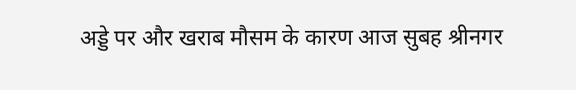अड्डे पर और खराब मौसम के कारण आज सुबह श्रीनगर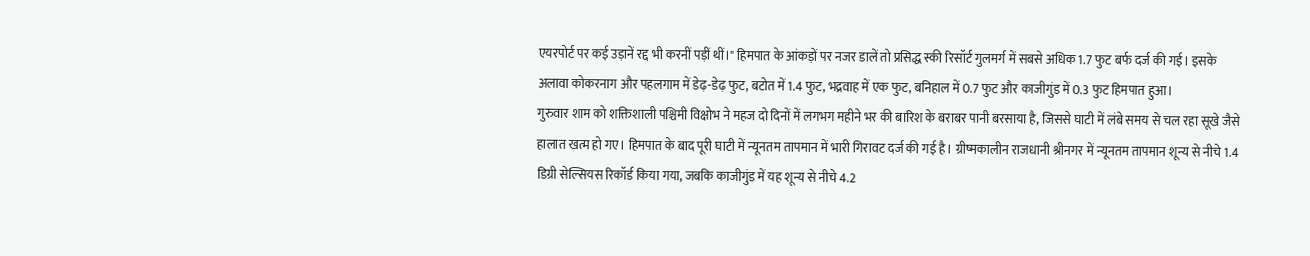एयरपोर्ट पर कई उड़ानें रद्द भी करनीं पड़ीं थीं।" हिमपात के आंकड़ों पर नजर डालें तो प्रसिद्ध स्की रिसॉर्ट गुलमर्ग में सबसे अधिक 1.7 फुट बर्फ दर्ज की गई। इसके अलावा कोकरनाग और पहलगाम में डेढ़-डेढ़ फुट, बटोत में 1.4 फुट, भद्रवाह में एक फुट, बनिहाल में 0.7 फुट और काजीगुंड में 0.3 फुट हिमपात हुआ।
गुरुवार शाम को शक्तिशाली पश्चिमी विक्षोभ ने महज दो दिनों में लगभग महीने भर की बारिश के बराबर पानी बरसाया है, जिससे घाटी में लंबे समय से चल रहा सूखे जैसे हालात खत्म हो गए। हिमपात के बाद पूरी घाटी में न्यूनतम तापमान में भारी गिरावट दर्ज की गई है। ग्रीष्मकालीन राजधानी श्रीनगर में न्यूनतम तापमान शून्य से नीचे 1.4 डिग्री सेल्सियस रिकॉर्ड किया गया, जबकि काजीगुंड में यह शून्य से नीचे 4.2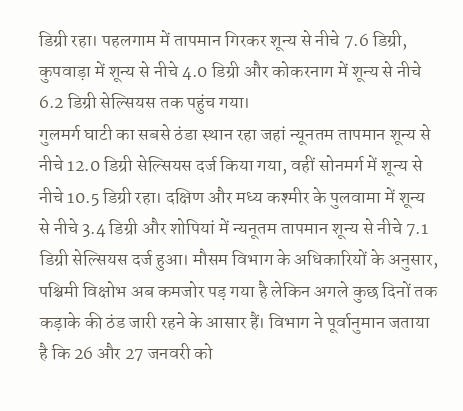डिग्री रहा। पहलगाम में तापमान गिरकर शून्य से नीचे 7.6 डिग्री, कुपवाड़ा में शून्य से नीचे 4.0 डिग्री और कोकरनाग में शून्य से नीचे 6.2 डिग्री सेल्सियस तक पहुंच गया।
गुलमर्ग घाटी का सबसे ठंडा स्थान रहा जहां न्यूनतम तापमान शून्य से नीचे 12.0 डिग्री सेल्सियस दर्ज किया गया, वहीं सोनमर्ग में शून्य से नीचे 10.5 डिग्री रहा। दक्षिण और मध्य कश्मीर के पुलवामा में शून्य से नीचे 3.4 डिग्री और शोपियां में न्यनूतम तापमान शून्य से नीचे 7.1 डिग्री सेल्सियस दर्ज हुआ। मौसम विभाग के अधिकारियों के अनुसार, पश्चिमी विक्षोभ अब कमजोर पड़ गया है लेकिन अगले कुछ दिनों तक कड़ाके की ठंड जारी रहने के आसार हैं। विभाग ने पूर्वानुमान जताया है कि 26 और 27 जनवरी को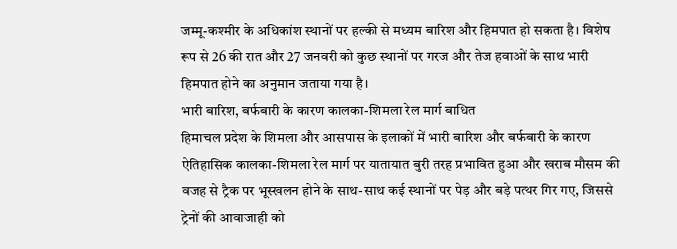जम्मू-कश्मीर के अधिकांश स्थानों पर हल्की से मध्यम बारिश और हिमपात हो सकता है। विशेष रूप से 26 की रात और 27 जनवरी को कुछ स्थानों पर गरज और तेज हवाओं के साथ भारी हिमपात होने का अनुमान जताया गया है।
भारी बारिश, बर्फबारी के कारण कालका-शिमला रेल मार्ग बाधित
हिमाचल प्रदेश के शिमला और आसपास के इलाकों में भारी बारिश और बर्फबारी के कारण ऐतिहासिक कालका-शिमला रेल मार्ग पर यातायात बुरी तरह प्रभावित हुआ और खराब मौसम की वजह से ट्रैक पर भूस्खलन होने के साथ-साथ कई स्थानों पर पेड़ और बड़े पत्थर गिर गए, जिससे ट्रेनों की आवाजाही को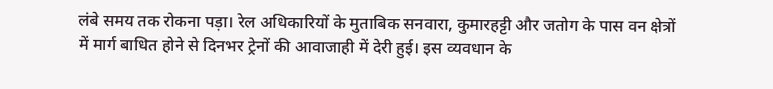लंबे समय तक रोकना पड़ा। रेल अधिकारियों के मुताबिक सनवारा, कुमारहट्टी और जतोग के पास वन क्षेत्रों में मार्ग बाधित होने से दिनभर ट्रेनों की आवाजाही में देरी हुई। इस व्यवधान के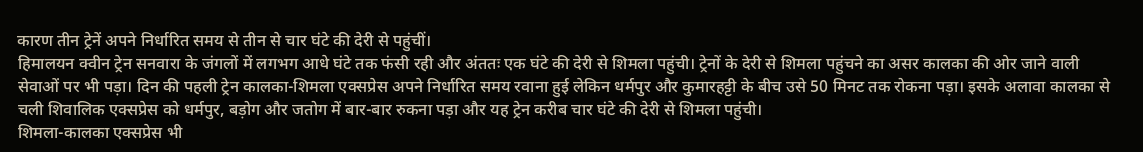कारण तीन ट्रेनें अपने निर्धारित समय से तीन से चार घंटे की देरी से पहुंचीं।
हिमालयन क्वीन ट्रेन सनवारा के जंगलों में लगभग आधे घंटे तक फंसी रही और अंततः एक घंटे की देरी से शिमला पहुंची। ट्रेनों के देरी से शिमला पहुंचने का असर कालका की ओर जाने वाली सेवाओं पर भी पड़ा। दिन की पहली ट्रेन कालका-शिमला एक्सप्रेस अपने निर्धारित समय रवाना हुई लेकिन धर्मपुर और कुमारहट्टी के बीच उसे 50 मिनट तक रोकना पड़ा। इसके अलावा कालका से चली शिवालिक एक्सप्रेस को धर्मपुर, बड़ोग और जतोग में बार-बार रुकना पड़ा और यह ट्रेन करीब चार घंटे की देरी से शिमला पहुंची।
शिमला-कालका एक्सप्रेस भी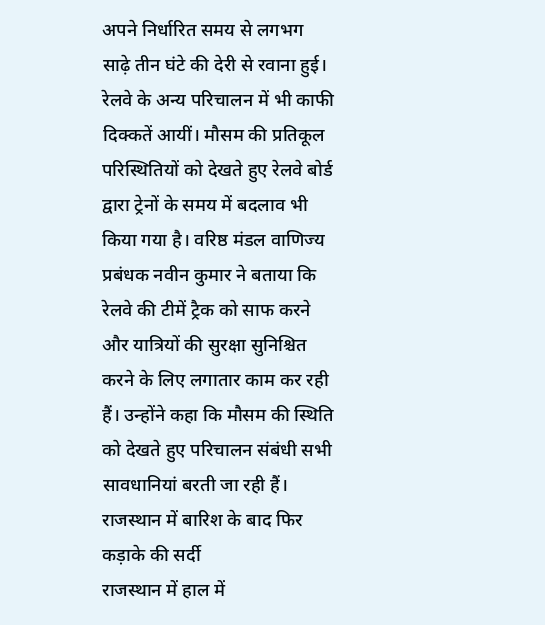अपने निर्धारित समय से लगभग साढ़े तीन घंटे की देरी से रवाना हुई। रेलवे के अन्य परिचालन में भी काफी दिक्कतें आयीं। मौसम की प्रतिकूल परिस्थितियों को देखते हुए रेलवे बोर्ड द्वारा ट्रेनों के समय में बदलाव भी किया गया है। वरिष्ठ मंडल वाणिज्य प्रबंधक नवीन कुमार ने बताया कि रेलवे की टीमें ट्रैक को साफ करने और यात्रियों की सुरक्षा सुनिश्चित करने के लिए लगातार काम कर रही हैं। उन्होंने कहा कि मौसम की स्थिति को देखते हुए परिचालन संबंधी सभी सावधानियां बरती जा रही हैं।
राजस्थान में बारिश के बाद फिर कड़ाके की सर्दी
राजस्थान में हाल में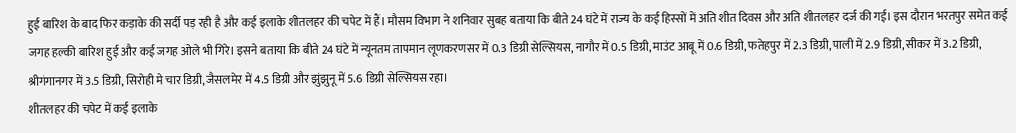हुई बारिश के बाद फिर कड़ाके की सर्दी पड़ रही है और कई इलाके शीतलहर की चपेट में हैं। मौसम विभाग ने शनिवार सुबह बताया कि बीते 24 घंटे में राज्य के कई हिस्सों में अति शीत दिवस और अति शीतलहर दर्ज की गई। इस दौरान भरतपुर समेत कई जगह हल्की बारिश हुई और कई जगह ओले भी गिरे। इसने बताया कि बीते 24 घंटे में न्यूनतम तापमान लूणकरणसर में 0.3 डिग्री सेल्सियस, नागौर में 0.5 डिग्री, माउंट आबू में 0.6 डिग्री, फतेहपुर में 2.3 डिग्री, पाली में 2.9 डिग्री, सीकर में 3.2 डिग्री, श्रीगंगानगर में 3.5 डिग्री, सिरोही मे चार डिग्री, जैसलमेर में 4.5 डिग्री और झुंझुनू में 5.6 डिग्री सेल्सियस रहा।
शीतलहर की चपेट में कई इलाके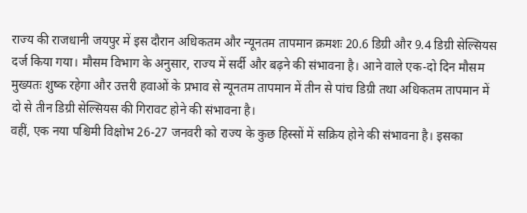राज्य की राजधानी जयपुर में इस दौरान अधिकतम और न्यूनतम तापमान क्रमशः 20.6 डिग्री और 9.4 डिग्री सेल्सियस दर्ज किया गया। मौसम विभाग के अनुसार, राज्य में सर्दी और बढ़ने की संभावना है। आने वाले एक-दो दिन मौसम मुख्यतः शुष्क रहेगा और उत्तरी हवाओं के प्रभाव से न्यूनतम तापमान में तीन से पांच डिग्री तथा अधिकतम तापमान में दो से तीन डिग्री सेल्सियस की गिरावट होने की संभावना है।
वहीं, एक नया पश्चिमी विक्षोभ 26-27 जनवरी को राज्य के कुछ हिस्सों में सक्रिय होने की संभावना है। इसका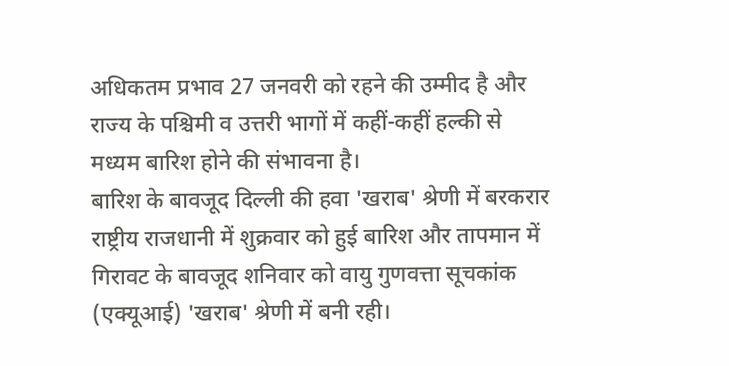अधिकतम प्रभाव 27 जनवरी को रहने की उम्मीद है और राज्य के पश्चिमी व उत्तरी भागों में कहीं-कहीं हल्की से मध्यम बारिश होने की संभावना है।
बारिश के बावजूद दिल्ली की हवा 'खराब' श्रेणी में बरकरार
राष्ट्रीय राजधानी में शुक्रवार को हुई बारिश और तापमान में गिरावट के बावजूद शनिवार को वायु गुणवत्ता सूचकांक (एक्यूआई) 'खराब' श्रेणी में बनी रही।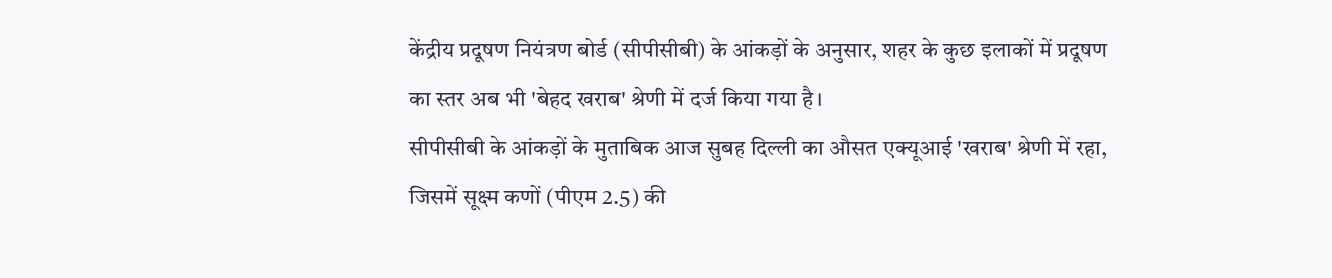केंद्रीय प्रदूषण नियंत्रण बोर्ड (सीपीसीबी) के आंकड़ों के अनुसार, शहर के कुछ इलाकों में प्रदूषण का स्तर अब भी 'बेहद खराब' श्रेणी में दर्ज किया गया है।
सीपीसीबी के आंकड़ों के मुताबिक आज सुबह दिल्ली का औसत एक्यूआई 'खराब' श्रेणी में रहा, जिसमें सूक्ष्म कणों (पीएम 2.5) की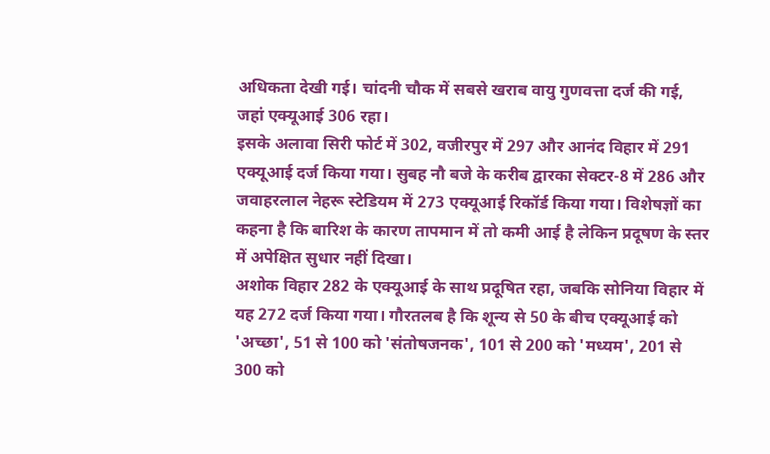अधिकता देखी गई। चांदनी चौक में सबसे खराब वायु गुणवत्ता दर्ज की गई, जहां एक्यूआई 306 रहा।
इसके अलावा सिरी फोर्ट में 302, वजीरपुर में 297 और आनंद विहार में 291 एक्यूआई दर्ज किया गया। सुबह नौ बजे के करीब द्वारका सेक्टर-8 में 286 और जवाहरलाल नेहरू स्टेडियम में 273 एक्यूआई रिकॉर्ड किया गया। विशेषज्ञों का कहना है कि बारिश के कारण तापमान में तो कमी आई है लेकिन प्रदूषण के स्तर में अपेक्षित सुधार नहीं दिखा।
अशोक विहार 282 के एक्यूआई के साथ प्रदूषित रहा, जबकि सोनिया विहार में यह 272 दर्ज किया गया। गौरतलब है कि शून्य से 50 के बीच एक्यूआई को 'अच्छा', 51 से 100 को 'संतोषजनक', 101 से 200 को 'मध्यम', 201 से 300 को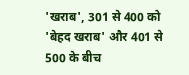'खराब', 301 से 400 को 'बेहद खराब' और 401 से 500 के बीच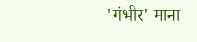'गंभीर' माना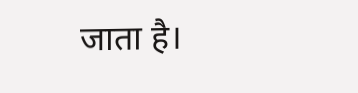जाता है।